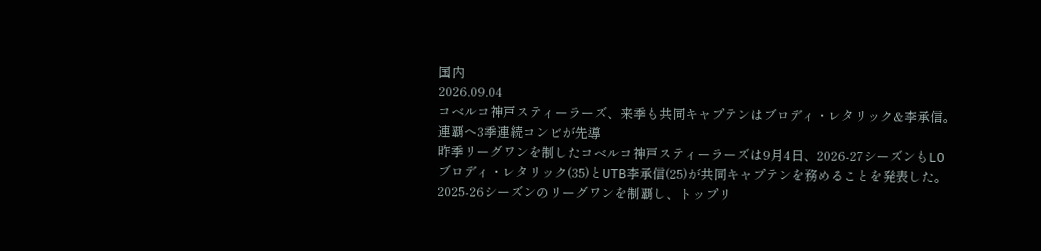国内
2026.09.04
コベルコ神戸スティーラーズ、来季も共同キャプテンはブロディ・レタリック&李承信。連覇へ3季連続コンビが先導
昨季リーグワンを制したコベルコ神戸スティーラーズは9月4日、2026-27シーズンもLOブロディ・レタリック(35)とUTB李承信(25)が共同キャプテンを務めることを発表した。
2025-26シーズンのリーグワンを制覇し、トップリ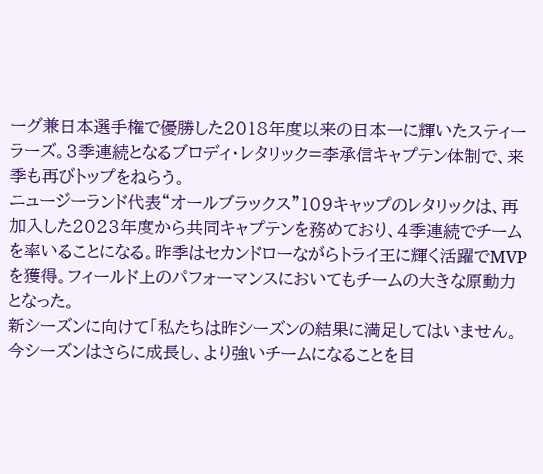ーグ兼日本選手権で優勝した2018年度以来の日本一に輝いたスティーラーズ。3季連続となるブロディ・レタリック=李承信キャプテン体制で、来季も再びトップをねらう。
ニュージーランド代表“オールブラックス”109キャップのレタリックは、再加入した2023年度から共同キャプテンを務めており、4季連続でチームを率いることになる。昨季はセカンドローながらトライ王に輝く活躍でMVPを獲得。フィールド上のパフォーマンスにおいてもチームの大きな原動力となった。
新シーズンに向けて「私たちは昨シーズンの結果に満足してはいません。今シーズンはさらに成長し、より強いチームになることを目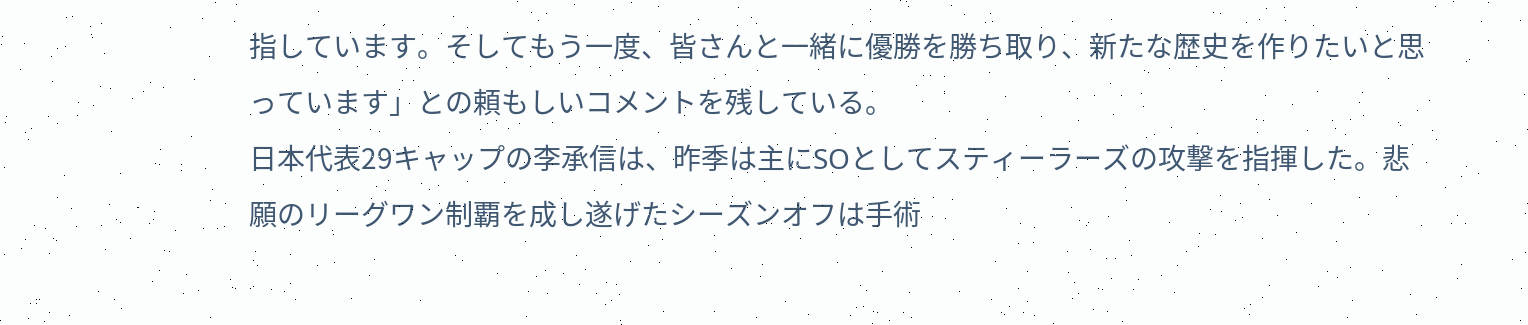指しています。そしてもう一度、皆さんと一緒に優勝を勝ち取り、新たな歴史を作りたいと思っています」との頼もしいコメントを残している。
日本代表29キャップの李承信は、昨季は主にSOとしてスティーラーズの攻撃を指揮した。悲願のリーグワン制覇を成し遂げたシーズンオフは手術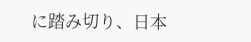に踏み切り、日本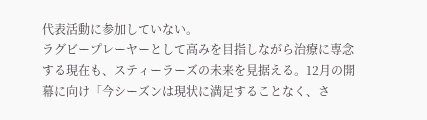代表活動に参加していない。
ラグビープレーヤーとして高みを目指しながら治療に専念する現在も、スティーラーズの未来を見据える。12月の開幕に向け「今シーズンは現状に満足することなく、さ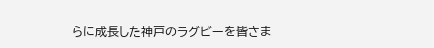らに成長した神戸のラグビーを皆さま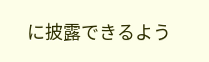に披露できるよう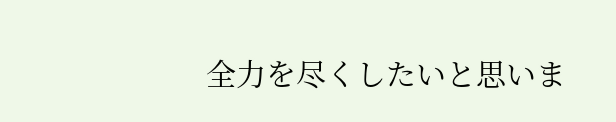全力を尽くしたいと思いま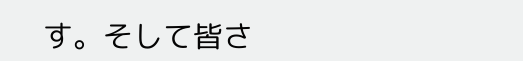す。そして皆さ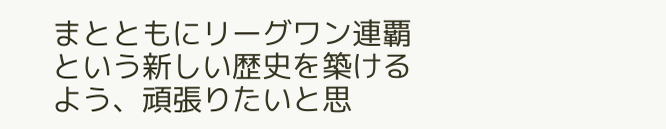まとともにリーグワン連覇という新しい歴史を築けるよう、頑張りたいと思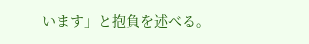います」と抱負を述べる。